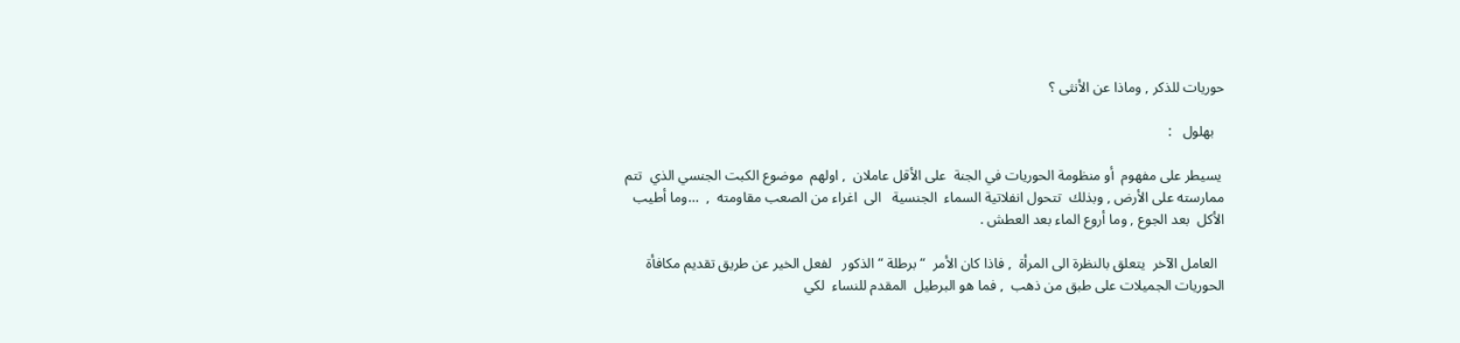حوريات للذكر , وماذا عن الأنثى ؟

   بهلول   :

 يسيطر على مفهوم  أو منظومة الحوريات في الجنة  على الأقل عاملان  , اولهم  موضوع الكبت الجنسي الذي  تتم ممارسته على الأرض , وبذلك  تتحول انفلاتية السماء  الجنسية   الى  اغراء من الصعب مقاومته  ,  …وما أطيب  الأكل  بعد الجوع , وما أروع الماء بعد العطش .

  العامل الآخر  يتعلق بالنظرة الى المرأة  , فاذا كان الأمر  “برطلة “الذكور   لفعل الخير عن طريق تقديم مكافأة  الحوريات الجميلات على طبق من ذهب  , فما هو البرطيل  المقدم للنساء  لكي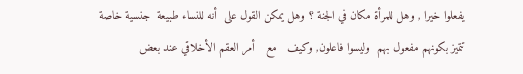يفعلوا خيرا , وهل للمرأة مكان في الجنة ؟ وهل يمكن القول على  أنه للنساء طبيعة  جنسية خاصة تتميز بكونهم مفعول بهم  وليسوا فاعلون, وكيف   مع   أمر العقم الأخلاقي عند بعض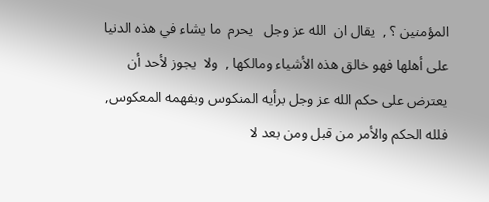المؤمنين ؟ ,  يقال ان  الله عز وجل   يحرم  ما يشاء في هذه الدنيا على أهلها فهو خالق هذه الأشياء ومالكها ,  ولا  يجوز لأحد أن يعترض على حكم الله عز وجل برأيه المنكوس وبفهمه المعكوس, فلله الحكم والأمر من قبل ومن بعد لا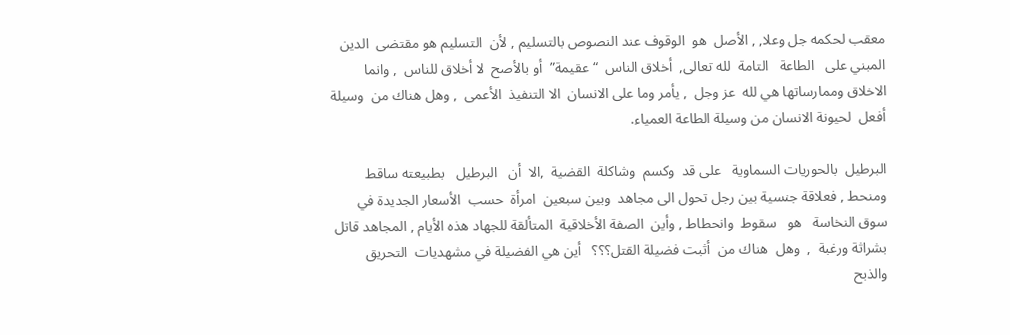معقب لحكمه جل وعلا, , الأصل  هو  الوقوف عند النصوص بالتسليم , لأن  التسليم هو مقتضى  الدين  المبني على   الطاعة   التامة  لله تعالى,  أخلاق الناس  “عقيمة”  أو بالأصح  لا أخلاق للناس  , وانما  الاخلاق وممارساتها هي لله  عز وجل  , يأمر وما على الانسان  الا التنفيذ  الأعمى  , وهل هناك من  وسيلة أفعل  لحيونة الانسان من وسيلة الطاعة العمياء.

البرطيل  بالحوريات السماوية   على قد  وكسم  وشاكلة  القضية  ,الا  أن   البرطيل   بطبيعته ساقط   ومنحط , فعلاقة جنسية بين رجل تحول الى مجاهد  وبين سبعين  امرأة  حسب  الأسعار الجديدة في سوق النخاسة   هو   سقوط  وانحطاط , وأين  الصفة الأخلاقية  المتألقة للجهاد هذه الأيام , المجاهد قاتل  بشراثة ورغبة  ,  وهل  هناك من  أثبت فضيلة القتل؟؟؟   أين هي الفضيلة في مشهديات  التحريق والذبح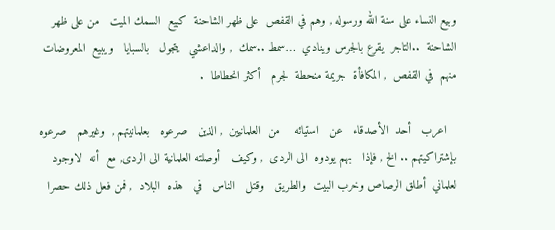وبيع النساء على سنة الله ورسوله , وهم في القفص  على ظهر الشاحنة  كبيع  السمك الميت   من على ظهر الشاحنة  ..التاجر  يقرع بالجرس وينادي  …سمط ..سمك  , والداعشي   يتجول   بالسبايا   ويبيع  المعروضات منهم  في القفص  , المكافأة  جريمة منحطة  لجرم   أكثر انحطاطا  .

   اعرب   أحد  الأصدقاء   عن   استيائه    من  العلمانيين  , الذين   صرعوه   بعلمانيتهم ,  وغيرهم   صرعوه   بإشتراكيتهم .. الخ , فإذا   بهم يودوه  الى الردى  , وكيف   أوصلته العلمانية الى الردى, مع  أنه  لاوجود لعلماني  أطلق الرصاص وخرب البيت  والطريق   وقتل   الناس   في   هذه  البلاد  , فمن فعل ذلك حصرا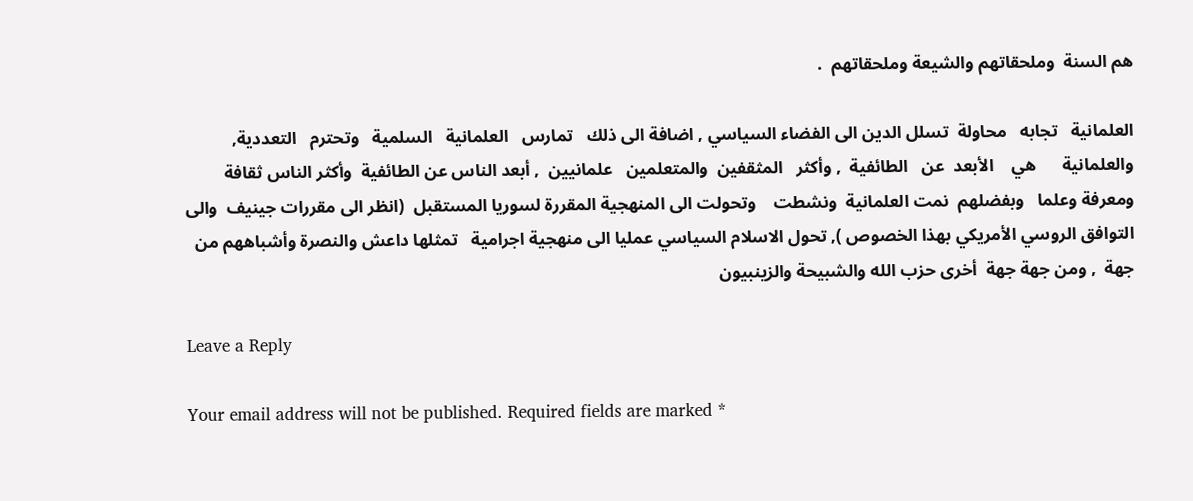هم السنة  وملحقاتهم والشيعة وملحقاتهم  .

العلمانية   تجابه   محاولة  تسلل الدين الى الفضاء السياسي , اضافة الى ذلك   تمارس   العلمانية   السلمية   وتحترم   التعددية, والعلمانية      هي    الأبعد  عن   الطائفية  , وأكثر   المثقفين  والمتعلمين   علمانيين  , أبعد الناس عن الطائفية  وأكثر الناس ثقافة  ومعرفة وعلما   وبفضلهم  نمت العلمانية  ونشطت    وتحولت الى المنهجية المقررة لسوريا المستقبل  (انظر الى مقررات جينيف  والى  التوافق الروسي الأمريكي بهذا الخصوص ), تحول الاسلام السياسي عمليا الى منهجية اجرامية   تمثلها داعش والنصرة وأشباههم من جهة  , ومن جهة جهة  أخرى حزب الله والشبيحة والزينبيون

Leave a Reply

Your email address will not be published. Required fields are marked *